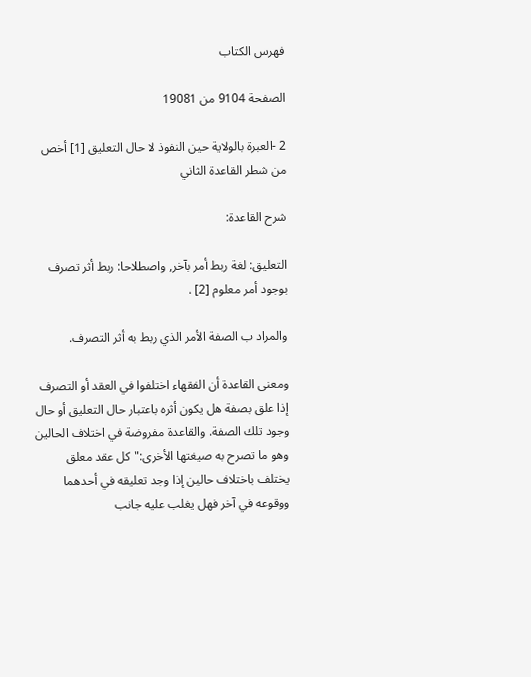فهرس الكتاب

الصفحة 9104 من 19081

2 -العبرة بالولاية حين النفوذ لا حال التعليق [1] أخص من شطر القاعدة الثاني

شرح القاعدة:

التعليق: لغة ربط أمر بآخر, واصطلاحا: ربط أثر تصرف بوجود أمر معلوم [2] .

والمراد ب الصفة الأمر الذي ربط به أثر التصرف.

ومعنى القاعدة أن الفقهاء اختلفوا في العقد أو التصرف إذا علق بصفة هل يكون أثره باعتبار حال التعليق أو حال وجود تلك الصفة. والقاعدة مفروضة في اختلاف الحالين وهو ما تصرح به صيغتها الأخرى:"كل عقد معلق يختلف باختلاف حالين إذا وجد تعليقه في أحدهما ووقوعه في آخر فهل يغلب عليه جانب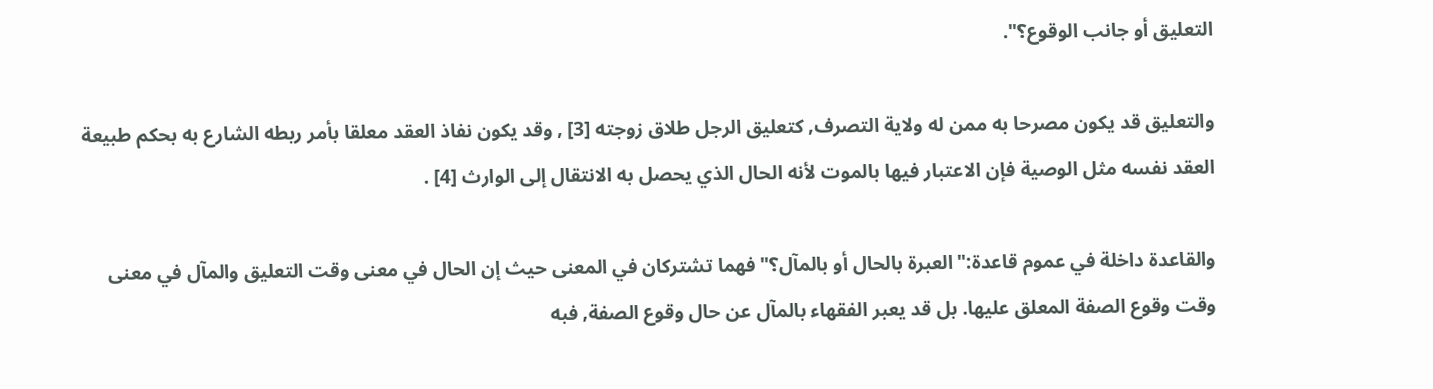التعليق أو جانب الوقوع؟".

والتعليق قد يكون مصرحا به ممن له ولاية التصرف, كتعليق الرجل طلاق زوجته [3] , وقد يكون نفاذ العقد معلقا بأمر ربطه الشارع به بحكم طبيعة العقد نفسه مثل الوصية فإن الاعتبار فيها بالموت لأنه الحال الذي يحصل به الانتقال إلى الوارث [4] .

والقاعدة داخلة في عموم قاعدة:"العبرة بالحال أو بالمآل؟"فهما تشتركان في المعنى حيث إن الحال في معنى وقت التعليق والمآل في معنى وقت وقوع الصفة المعلق عليها. بل قد يعبر الفقهاء بالمآل عن حال وقوع الصفة, فبه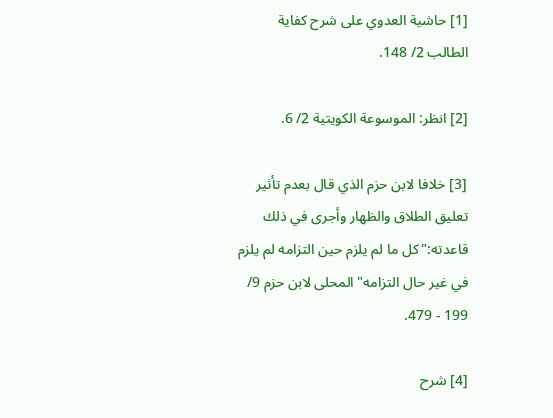[1] حاشية العدوي على شرح كفاية الطالب 2/ 148.

[2] انظر: الموسوعة الكويتية 2/ 6.

[3] خلافا لابن حزم الذي قال بعدم تأثير تعليق الطلاق والظهار وأجرى في ذلك قاعدته:"كل ما لم يلزم حين التزامه لم يلزم في غير حال التزامه"المحلى لابن حزم 9/ 199 - 479.

[4] شرح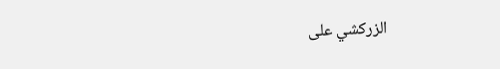الزركشي على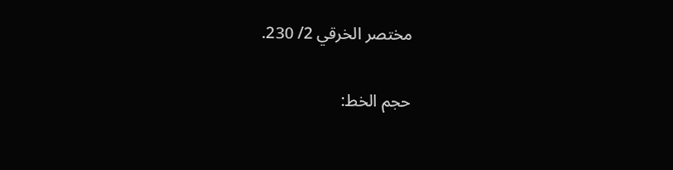مختصر الخرقي 2/ 230.

حجم الخط: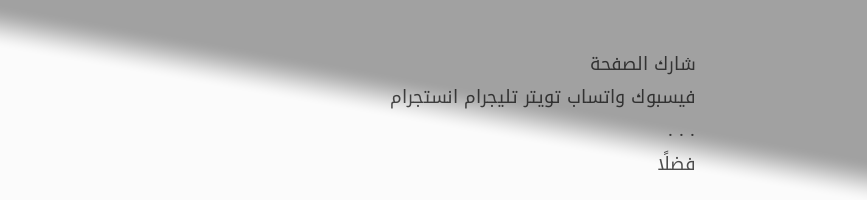شارك الصفحة
فيسبوك واتساب تويتر تليجرام انستجرام
. . .
فضلًا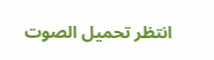انتظر تحميل الصوت